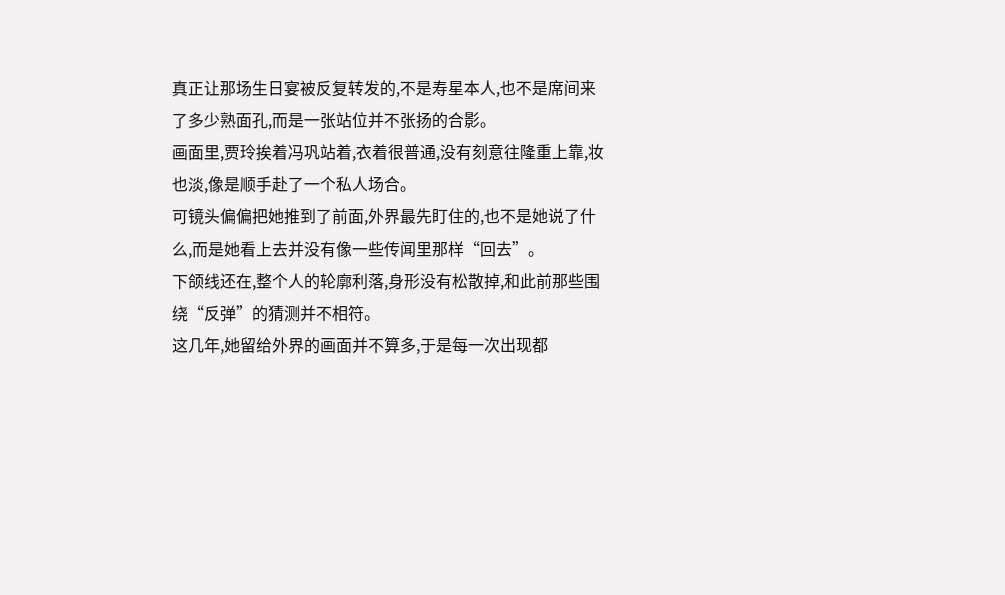真正让那场生日宴被反复转发的,不是寿星本人,也不是席间来了多少熟面孔,而是一张站位并不张扬的合影。
画面里,贾玲挨着冯巩站着,衣着很普通,没有刻意往隆重上靠,妆也淡,像是顺手赴了一个私人场合。
可镜头偏偏把她推到了前面,外界最先盯住的,也不是她说了什么,而是她看上去并没有像一些传闻里那样“回去”。
下颌线还在,整个人的轮廓利落,身形没有松散掉,和此前那些围绕“反弹”的猜测并不相符。
这几年,她留给外界的画面并不算多,于是每一次出现都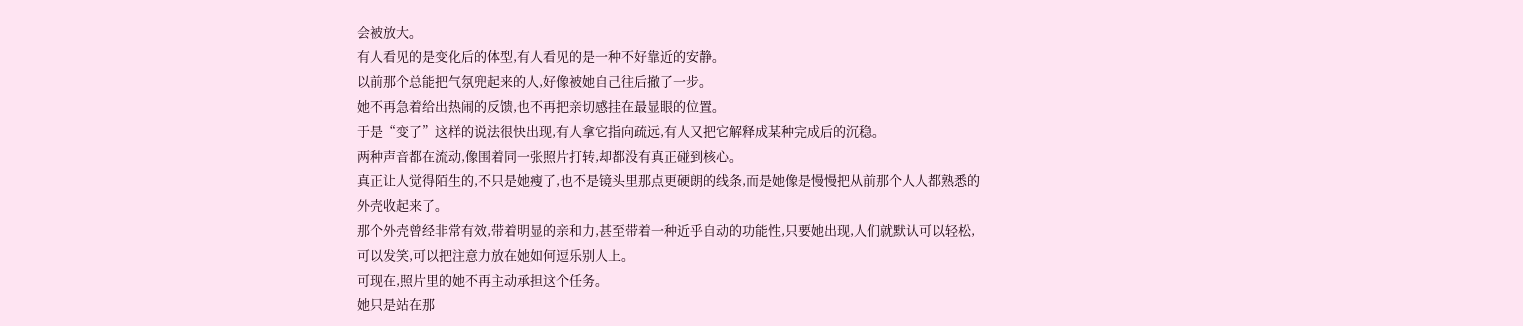会被放大。
有人看见的是变化后的体型,有人看见的是一种不好靠近的安静。
以前那个总能把气氛兜起来的人,好像被她自己往后撤了一步。
她不再急着给出热闹的反馈,也不再把亲切感挂在最显眼的位置。
于是“变了”这样的说法很快出现,有人拿它指向疏远,有人又把它解释成某种完成后的沉稳。
两种声音都在流动,像围着同一张照片打转,却都没有真正碰到核心。
真正让人觉得陌生的,不只是她瘦了,也不是镜头里那点更硬朗的线条,而是她像是慢慢把从前那个人人都熟悉的外壳收起来了。
那个外壳曾经非常有效,带着明显的亲和力,甚至带着一种近乎自动的功能性,只要她出现,人们就默认可以轻松,可以发笑,可以把注意力放在她如何逗乐别人上。
可现在,照片里的她不再主动承担这个任务。
她只是站在那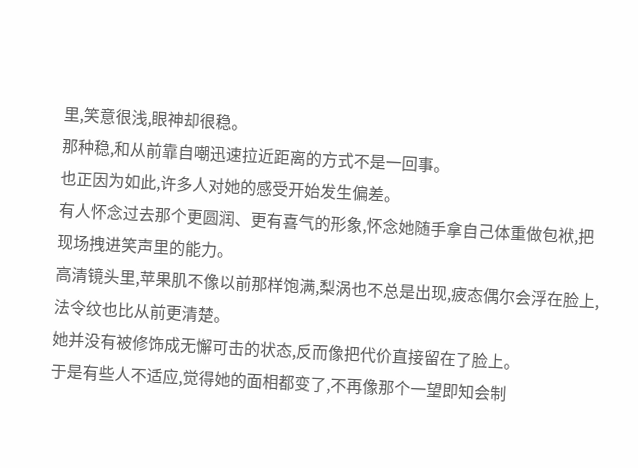里,笑意很浅,眼神却很稳。
那种稳,和从前靠自嘲迅速拉近距离的方式不是一回事。
也正因为如此,许多人对她的感受开始发生偏差。
有人怀念过去那个更圆润、更有喜气的形象,怀念她随手拿自己体重做包袱,把现场拽进笑声里的能力。
高清镜头里,苹果肌不像以前那样饱满,梨涡也不总是出现,疲态偶尔会浮在脸上,法令纹也比从前更清楚。
她并没有被修饰成无懈可击的状态,反而像把代价直接留在了脸上。
于是有些人不适应,觉得她的面相都变了,不再像那个一望即知会制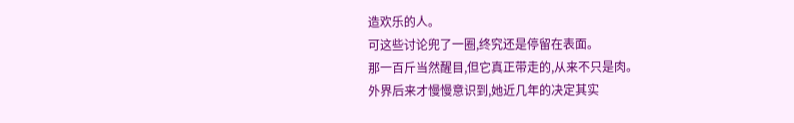造欢乐的人。
可这些讨论兜了一圈,终究还是停留在表面。
那一百斤当然醒目,但它真正带走的,从来不只是肉。
外界后来才慢慢意识到,她近几年的决定其实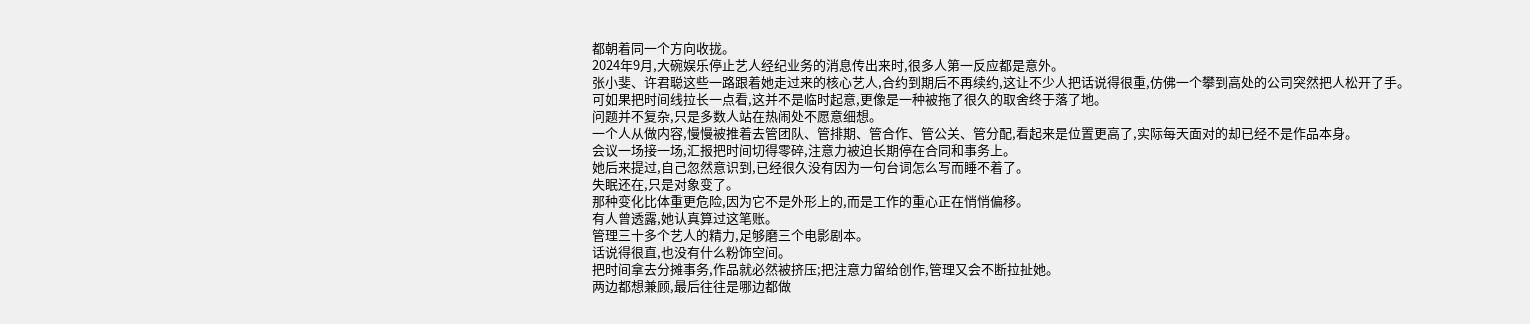都朝着同一个方向收拢。
2024年9月,大碗娱乐停止艺人经纪业务的消息传出来时,很多人第一反应都是意外。
张小斐、许君聪这些一路跟着她走过来的核心艺人,合约到期后不再续约,这让不少人把话说得很重,仿佛一个攀到高处的公司突然把人松开了手。
可如果把时间线拉长一点看,这并不是临时起意,更像是一种被拖了很久的取舍终于落了地。
问题并不复杂,只是多数人站在热闹处不愿意细想。
一个人从做内容,慢慢被推着去管团队、管排期、管合作、管公关、管分配,看起来是位置更高了,实际每天面对的却已经不是作品本身。
会议一场接一场,汇报把时间切得零碎,注意力被迫长期停在合同和事务上。
她后来提过,自己忽然意识到,已经很久没有因为一句台词怎么写而睡不着了。
失眠还在,只是对象变了。
那种变化比体重更危险,因为它不是外形上的,而是工作的重心正在悄悄偏移。
有人曾透露,她认真算过这笔账。
管理三十多个艺人的精力,足够磨三个电影剧本。
话说得很直,也没有什么粉饰空间。
把时间拿去分摊事务,作品就必然被挤压;把注意力留给创作,管理又会不断拉扯她。
两边都想兼顾,最后往往是哪边都做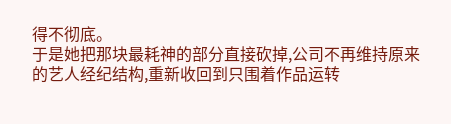得不彻底。
于是她把那块最耗神的部分直接砍掉,公司不再维持原来的艺人经纪结构,重新收回到只围着作品运转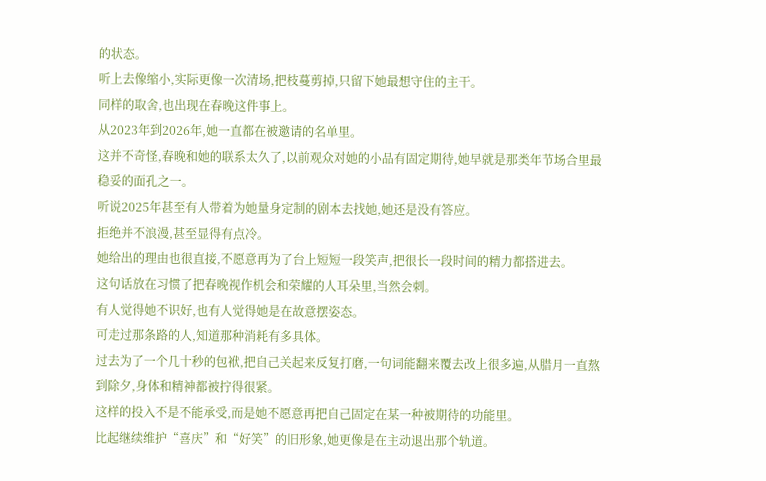的状态。
听上去像缩小,实际更像一次清场,把枝蔓剪掉,只留下她最想守住的主干。
同样的取舍,也出现在春晚这件事上。
从2023年到2026年,她一直都在被邀请的名单里。
这并不奇怪,春晚和她的联系太久了,以前观众对她的小品有固定期待,她早就是那类年节场合里最稳妥的面孔之一。
听说2025年甚至有人带着为她量身定制的剧本去找她,她还是没有答应。
拒绝并不浪漫,甚至显得有点冷。
她给出的理由也很直接,不愿意再为了台上短短一段笑声,把很长一段时间的精力都搭进去。
这句话放在习惯了把春晚视作机会和荣耀的人耳朵里,当然会刺。
有人觉得她不识好,也有人觉得她是在故意摆姿态。
可走过那条路的人,知道那种消耗有多具体。
过去为了一个几十秒的包袱,把自己关起来反复打磨,一句词能翻来覆去改上很多遍,从腊月一直熬到除夕,身体和精神都被拧得很紧。
这样的投入不是不能承受,而是她不愿意再把自己固定在某一种被期待的功能里。
比起继续维护“喜庆”和“好笑”的旧形象,她更像是在主动退出那个轨道。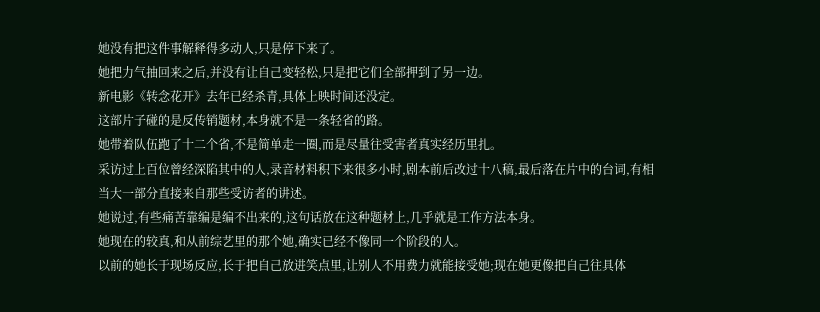她没有把这件事解释得多动人,只是停下来了。
她把力气抽回来之后,并没有让自己变轻松,只是把它们全部押到了另一边。
新电影《转念花开》去年已经杀青,具体上映时间还没定。
这部片子碰的是反传销题材,本身就不是一条轻省的路。
她带着队伍跑了十二个省,不是简单走一圈,而是尽量往受害者真实经历里扎。
采访过上百位曾经深陷其中的人,录音材料积下来很多小时,剧本前后改过十八稿,最后落在片中的台词,有相当大一部分直接来自那些受访者的讲述。
她说过,有些痛苦靠编是编不出来的,这句话放在这种题材上,几乎就是工作方法本身。
她现在的较真,和从前综艺里的那个她,确实已经不像同一个阶段的人。
以前的她长于现场反应,长于把自己放进笑点里,让别人不用费力就能接受她;现在她更像把自己往具体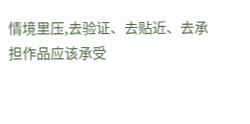情境里压,去验证、去贴近、去承担作品应该承受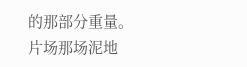的那部分重量。
片场那场泥地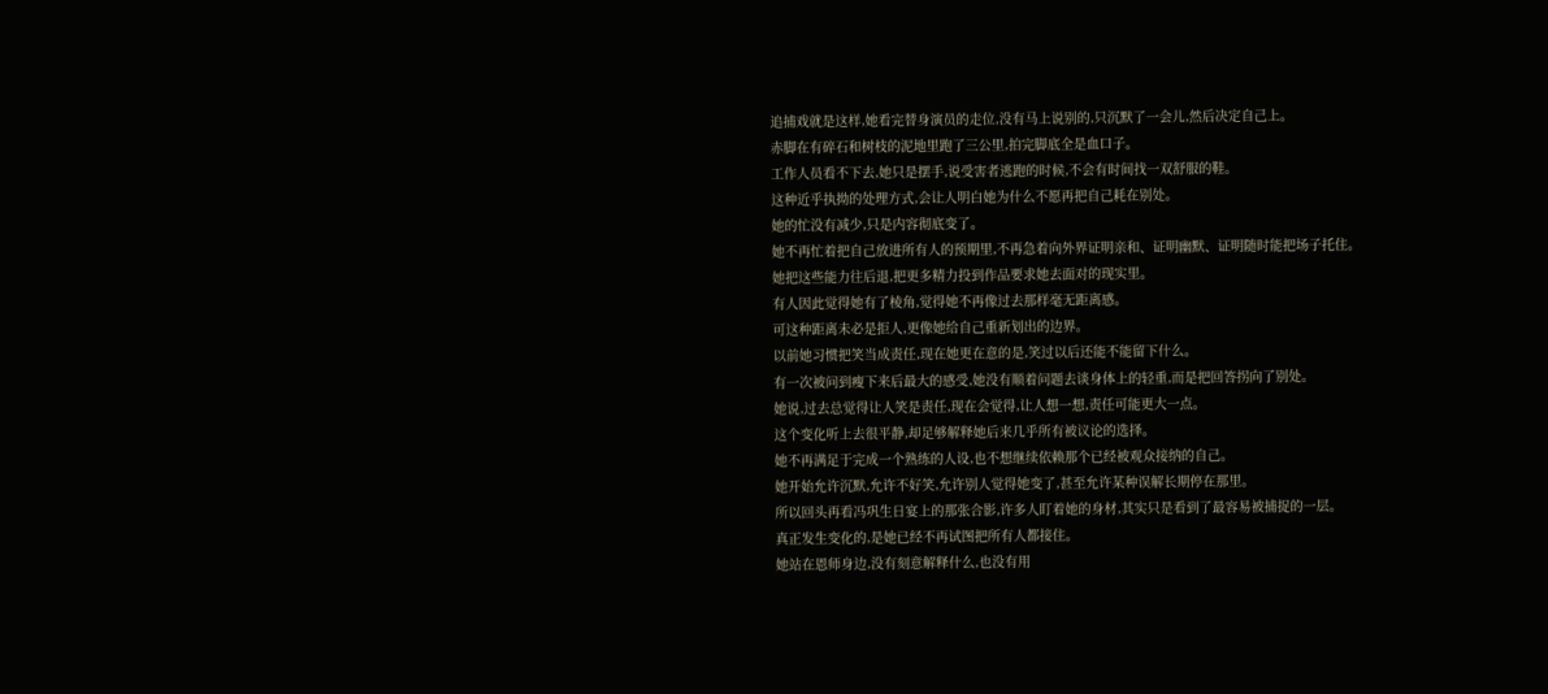追捕戏就是这样,她看完替身演员的走位,没有马上说别的,只沉默了一会儿,然后决定自己上。
赤脚在有碎石和树枝的泥地里跑了三公里,拍完脚底全是血口子。
工作人员看不下去,她只是摆手,说受害者逃跑的时候,不会有时间找一双舒服的鞋。
这种近乎执拗的处理方式,会让人明白她为什么不愿再把自己耗在别处。
她的忙没有减少,只是内容彻底变了。
她不再忙着把自己放进所有人的预期里,不再急着向外界证明亲和、证明幽默、证明随时能把场子托住。
她把这些能力往后退,把更多精力投到作品要求她去面对的现实里。
有人因此觉得她有了棱角,觉得她不再像过去那样毫无距离感。
可这种距离未必是拒人,更像她给自己重新划出的边界。
以前她习惯把笑当成责任,现在她更在意的是,笑过以后还能不能留下什么。
有一次被问到瘦下来后最大的感受,她没有顺着问题去谈身体上的轻重,而是把回答拐向了别处。
她说,过去总觉得让人笑是责任,现在会觉得,让人想一想,责任可能更大一点。
这个变化听上去很平静,却足够解释她后来几乎所有被议论的选择。
她不再满足于完成一个熟练的人设,也不想继续依赖那个已经被观众接纳的自己。
她开始允许沉默,允许不好笑,允许别人觉得她变了,甚至允许某种误解长期停在那里。
所以回头再看冯巩生日宴上的那张合影,许多人盯着她的身材,其实只是看到了最容易被捕捉的一层。
真正发生变化的,是她已经不再试图把所有人都接住。
她站在恩师身边,没有刻意解释什么,也没有用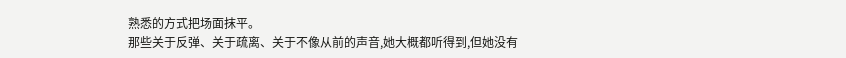熟悉的方式把场面抹平。
那些关于反弹、关于疏离、关于不像从前的声音,她大概都听得到,但她没有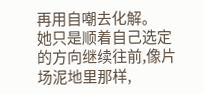再用自嘲去化解。
她只是顺着自己选定的方向继续往前,像片场泥地里那样,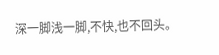深一脚浅一脚,不快,也不回头。